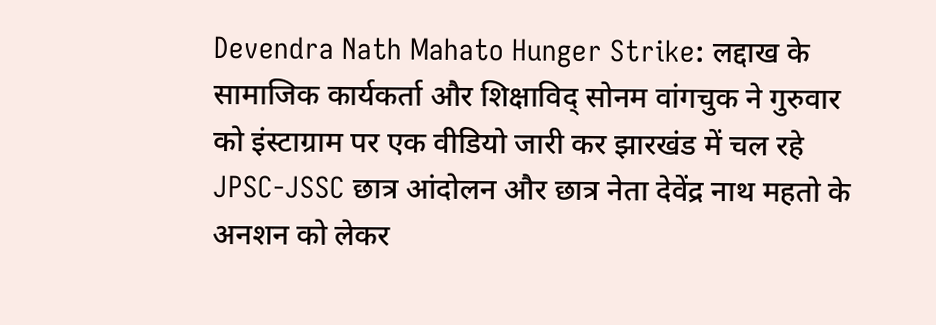Devendra Nath Mahato Hunger Strike: लद्दाख के सामाजिक कार्यकर्ता और शिक्षाविद् सोनम वांगचुक ने गुरुवार को इंस्टाग्राम पर एक वीडियो जारी कर झारखंड में चल रहे JPSC-JSSC छात्र आंदोलन और छात्र नेता देवेंद्र नाथ महतो के अनशन को लेकर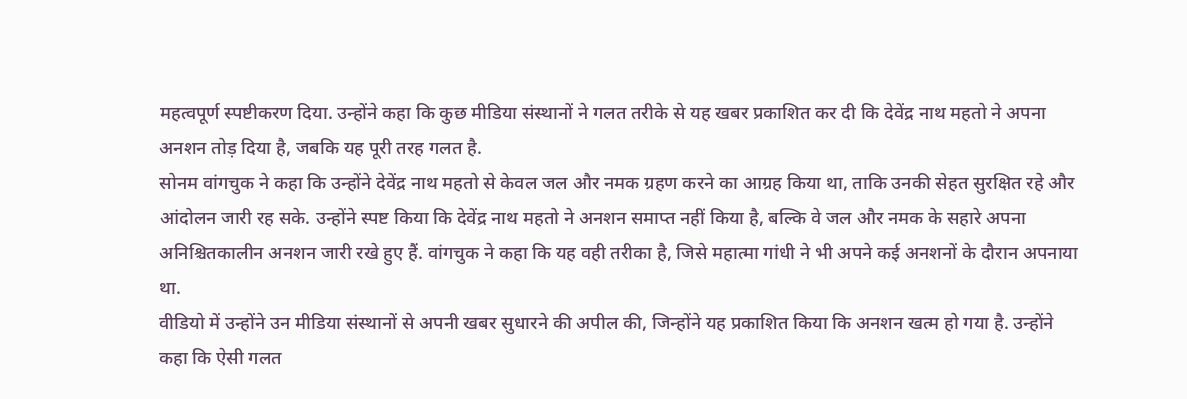महत्वपूर्ण स्पष्टीकरण दिया. उन्होंने कहा कि कुछ मीडिया संस्थानों ने गलत तरीके से यह खबर प्रकाशित कर दी कि देवेंद्र नाथ महतो ने अपना अनशन तोड़ दिया है, जबकि यह पूरी तरह गलत है.
सोनम वांगचुक ने कहा कि उन्होंने देवेंद्र नाथ महतो से केवल जल और नमक ग्रहण करने का आग्रह किया था, ताकि उनकी सेहत सुरक्षित रहे और आंदोलन जारी रह सके. उन्होंने स्पष्ट किया कि देवेंद्र नाथ महतो ने अनशन समाप्त नहीं किया है, बल्कि वे जल और नमक के सहारे अपना अनिश्चितकालीन अनशन जारी रखे हुए हैं. वांगचुक ने कहा कि यह वही तरीका है, जिसे महात्मा गांधी ने भी अपने कई अनशनों के दौरान अपनाया था.
वीडियो में उन्होंने उन मीडिया संस्थानों से अपनी खबर सुधारने की अपील की, जिन्होंने यह प्रकाशित किया कि अनशन खत्म हो गया है. उन्होंने कहा कि ऐसी गलत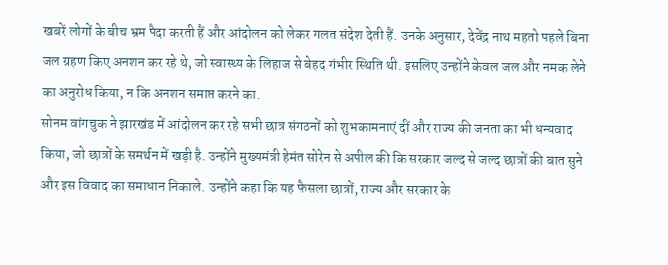खबरें लोगों के बीच भ्रम पैदा करती हैं और आंदोलन को लेकर गलत संदेश देती हैं. उनके अनुसार, देवेंद्र नाथ महतो पहले बिना जल ग्रहण किए अनशन कर रहे थे, जो स्वास्थ्य के लिहाज से बेहद गंभीर स्थिति थी. इसलिए उन्होंने केवल जल और नमक लेने का अनुरोध किया, न कि अनशन समाप्त करने का.
सोनम वांगचुक ने झारखंड में आंदोलन कर रहे सभी छात्र संगठनों को शुभकामनाएं दीं और राज्य की जनता का भी धन्यवाद किया, जो छात्रों के समर्थन में खड़ी है. उन्होंने मुख्यमंत्री हेमंत सोरेन से अपील की कि सरकार जल्द से जल्द छात्रों की बात सुने और इस विवाद का समाधान निकाले. उन्होंने कहा कि यह फैसला छात्रों, राज्य और सरकार के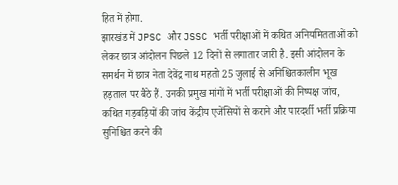हित में होगा.
झारखंड में JPSC और JSSC भर्ती परीक्षाओं में कथित अनियमितताओं को लेकर छात्र आंदोलन पिछले 12 दिनों से लगातार जारी है. इसी आंदोलन के समर्थन में छात्र नेता देवेंद्र नाथ महतो 25 जुलाई से अनिश्चितकालीन भूख हड़ताल पर बैठे हैं. उनकी प्रमुख मांगों में भर्ती परीक्षाओं की निष्पक्ष जांच, कथित गड़बड़ियों की जांच केंद्रीय एजेंसियों से कराने और पारदर्शी भर्ती प्रक्रिया सुनिश्चित करने की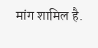मांग शामिल है.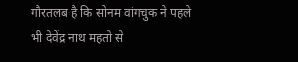गौरतलब है कि सोनम वांगचुक ने पहले भी देवेंद्र नाथ महतो से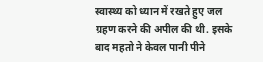स्वास्थ्य को ध्यान में रखते हुए जल ग्रहण करने की अपील की थी. इसके बाद महतो ने केवल पानी पीने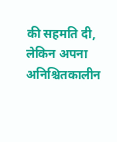की सहमति दी, लेकिन अपना अनिश्चितकालीन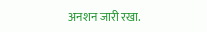अनशन जारी रखा.